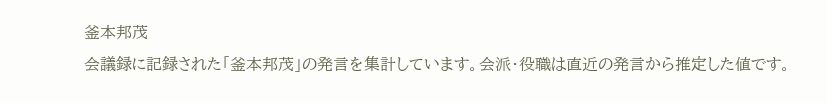釜本邦茂
会議録に記録された「釜本邦茂」の発言を集計しています。会派・役職は直近の発言から推定した値です。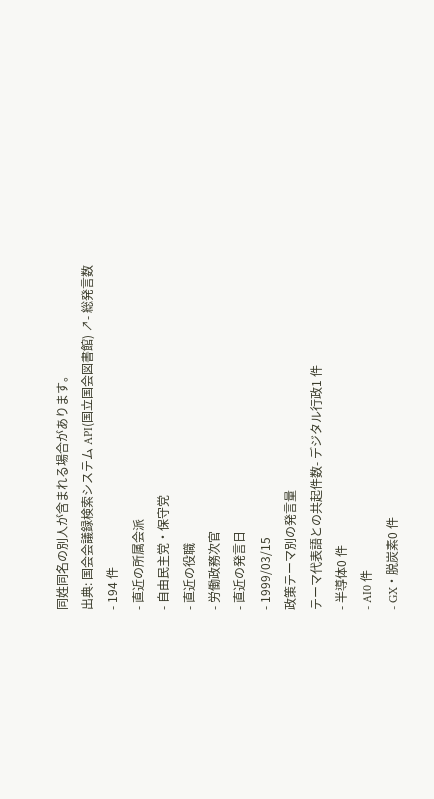同姓同名の別人が含まれる場合があります。
出典: 国会会議録検索システム API(国立国会図書館) ↗- 総発言数
- 194 件
- 直近の所属会派
- 自由民主党・保守党
- 直近の役職
- 労働政務次官
- 直近の発言日
- 1999/03/15
政策テーマ別の発言量
テーマ代表語との共起件数- デジタル行政1 件
- 半導体0 件
- AI0 件
- GX・脱炭素0 件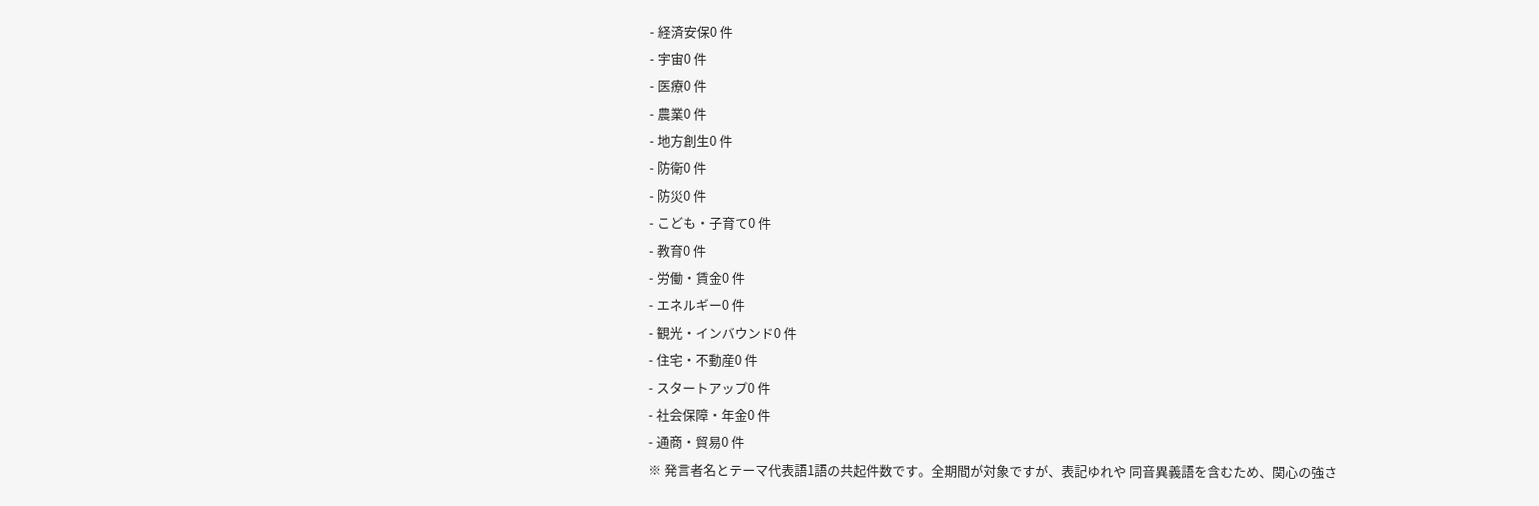- 経済安保0 件
- 宇宙0 件
- 医療0 件
- 農業0 件
- 地方創生0 件
- 防衛0 件
- 防災0 件
- こども・子育て0 件
- 教育0 件
- 労働・賃金0 件
- エネルギー0 件
- 観光・インバウンド0 件
- 住宅・不動産0 件
- スタートアップ0 件
- 社会保障・年金0 件
- 通商・貿易0 件
※ 発言者名とテーマ代表語1語の共起件数です。全期間が対象ですが、表記ゆれや 同音異義語を含むため、関心の強さ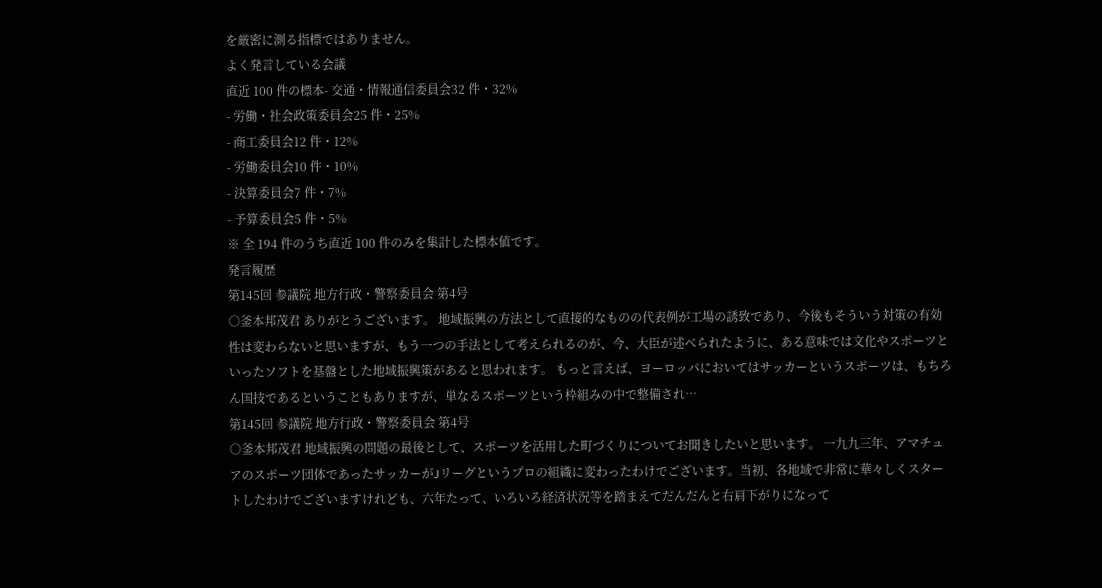を厳密に測る指標ではありません。
よく発言している会議
直近 100 件の標本- 交通・情報通信委員会32 件・32%
- 労働・社会政策委員会25 件・25%
- 商工委員会12 件・12%
- 労働委員会10 件・10%
- 決算委員会7 件・7%
- 予算委員会5 件・5%
※ 全 194 件のうち直近 100 件のみを集計した標本値です。
発言履歴
第145回 参議院 地方行政・警察委員会 第4号
○釜本邦茂君 ありがとうございます。 地域振興の方法として直接的なものの代表例が工場の誘致であり、今後もそういう対策の有効性は変わらないと思いますが、もう一つの手法として考えられるのが、今、大臣が述べられたように、ある意味では文化やスポーツといったソフトを基盤とした地域振興策があると思われます。 もっと言えば、ヨーロッパにおいてはサッカーというスポーツは、もちろん国技であるということもありますが、単なるスポーツという枠組みの中で整備され…
第145回 参議院 地方行政・警察委員会 第4号
○釜本邦茂君 地域振興の問題の最後として、スポーツを活用した町づくりについてお聞きしたいと思います。 一九九三年、アマチュアのスポーツ団体であったサッカーがJリーグというプロの組織に変わったわけでございます。当初、各地域で非常に華々しくスタートしたわけでございますけれども、六年たって、いろいろ経済状況等を踏まえてだんだんと右肩下がりになって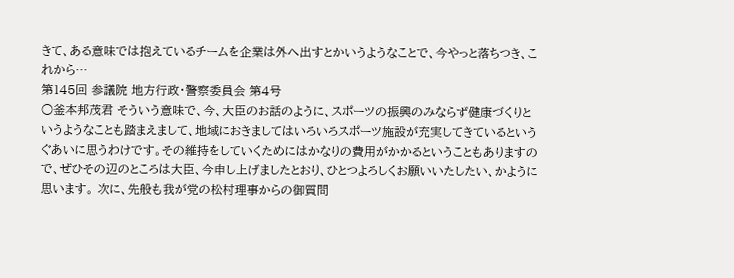きて、ある意味では抱えているチームを企業は外へ出すとかいうようなことで、今やっと落ちつき、これから…
第145回 参議院 地方行政・警察委員会 第4号
○釜本邦茂君 そういう意味で、今、大臣のお話のように、スポーツの振興のみならず健康づくりというようなことも踏まえまして、地域におきましてはいろいろスポーツ施設が充実してきているというぐあいに思うわけです。その維持をしていくためにはかなりの費用がかかるということもありますので、ぜひその辺のところは大臣、今申し上げましたとおり、ひとつよろしくお願いいたしたい、かように思います。 次に、先般も我が党の松村理事からの御質問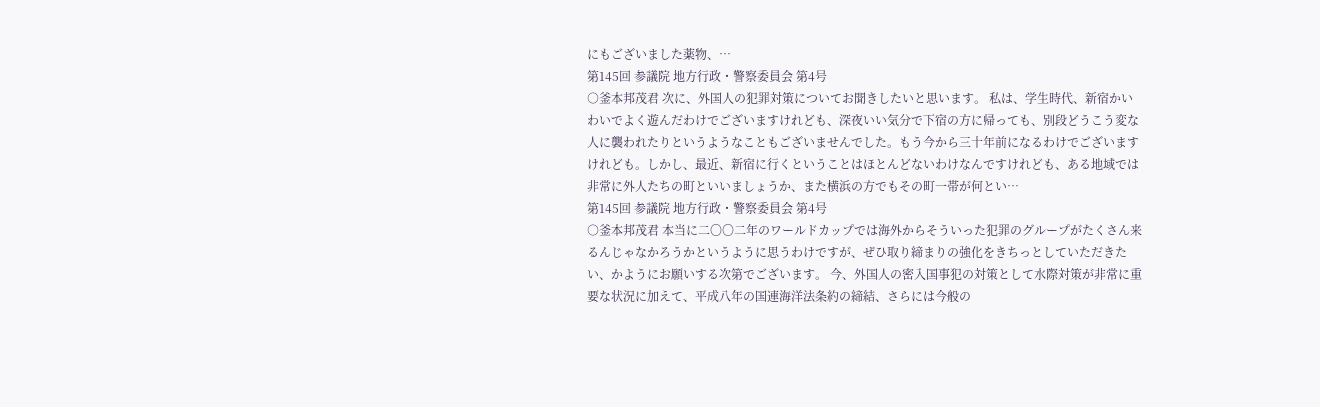にもございました薬物、…
第145回 参議院 地方行政・警察委員会 第4号
○釜本邦茂君 次に、外国人の犯罪対策についてお聞きしたいと思います。 私は、学生時代、新宿かいわいでよく遊んだわけでございますけれども、深夜いい気分で下宿の方に帰っても、別段どうこう変な人に襲われたりというようなこともございませんでした。もう今から三十年前になるわけでございますけれども。しかし、最近、新宿に行くということはほとんどないわけなんですけれども、ある地域では非常に外人たちの町といいましょうか、また横浜の方でもその町一帯が何とい…
第145回 参議院 地方行政・警察委員会 第4号
○釜本邦茂君 本当に二〇〇二年のワールドカップでは海外からそういった犯罪のグループがたくさん来るんじゃなかろうかというように思うわけですが、ぜひ取り締まりの強化をきちっとしていただきたい、かようにお願いする次第でございます。 今、外国人の密入国事犯の対策として水際対策が非常に重要な状況に加えて、平成八年の国連海洋法条約の締結、さらには今般の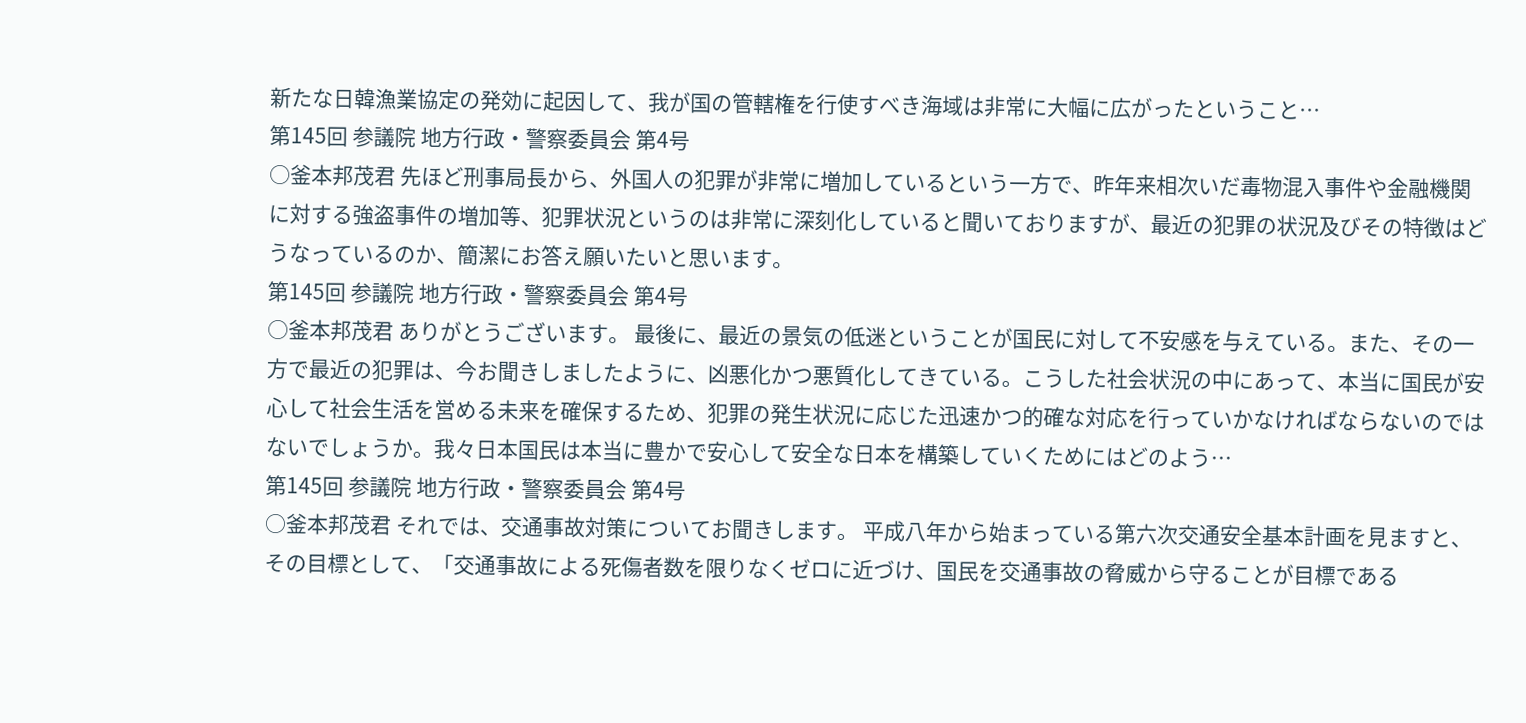新たな日韓漁業協定の発効に起因して、我が国の管轄権を行使すべき海域は非常に大幅に広がったということ…
第145回 参議院 地方行政・警察委員会 第4号
○釜本邦茂君 先ほど刑事局長から、外国人の犯罪が非常に増加しているという一方で、昨年来相次いだ毒物混入事件や金融機関に対する強盗事件の増加等、犯罪状況というのは非常に深刻化していると聞いておりますが、最近の犯罪の状況及びその特徴はどうなっているのか、簡潔にお答え願いたいと思います。
第145回 参議院 地方行政・警察委員会 第4号
○釜本邦茂君 ありがとうございます。 最後に、最近の景気の低迷ということが国民に対して不安感を与えている。また、その一方で最近の犯罪は、今お聞きしましたように、凶悪化かつ悪質化してきている。こうした社会状況の中にあって、本当に国民が安心して社会生活を営める未来を確保するため、犯罪の発生状況に応じた迅速かつ的確な対応を行っていかなければならないのではないでしょうか。我々日本国民は本当に豊かで安心して安全な日本を構築していくためにはどのよう…
第145回 参議院 地方行政・警察委員会 第4号
○釜本邦茂君 それでは、交通事故対策についてお聞きします。 平成八年から始まっている第六次交通安全基本計画を見ますと、その目標として、「交通事故による死傷者数を限りなくゼロに近づけ、国民を交通事故の脅威から守ることが目標である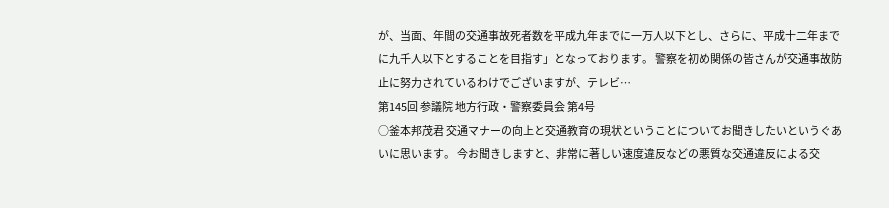が、当面、年間の交通事故死者数を平成九年までに一万人以下とし、さらに、平成十二年までに九千人以下とすることを目指す」となっております。 警察を初め関係の皆さんが交通事故防止に努力されているわけでございますが、テレビ…
第145回 参議院 地方行政・警察委員会 第4号
○釜本邦茂君 交通マナーの向上と交通教育の現状ということについてお聞きしたいというぐあいに思います。 今お聞きしますと、非常に著しい速度違反などの悪質な交通違反による交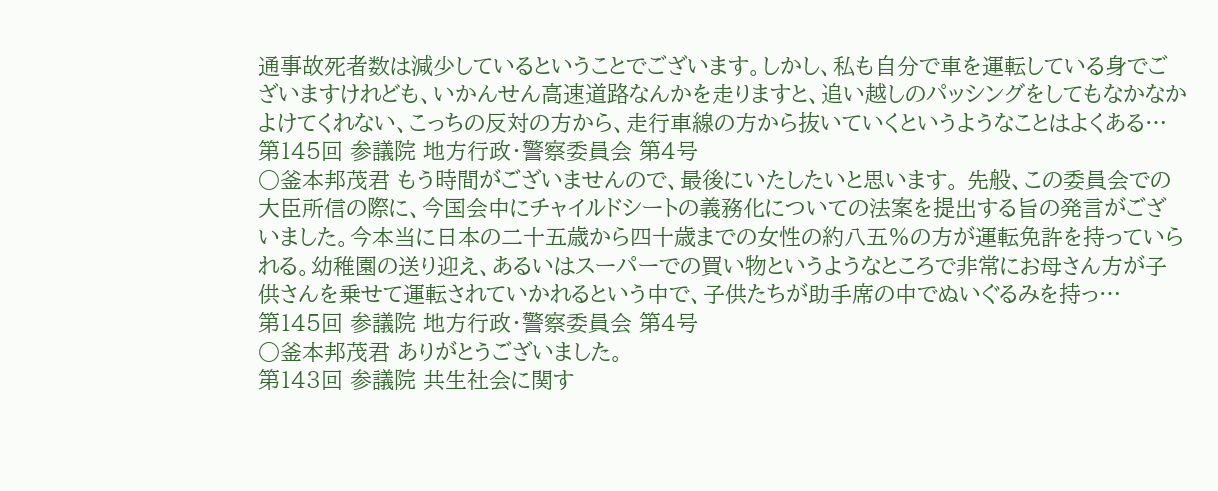通事故死者数は減少しているということでございます。しかし、私も自分で車を運転している身でございますけれども、いかんせん高速道路なんかを走りますと、追い越しのパッシングをしてもなかなかよけてくれない、こっちの反対の方から、走行車線の方から抜いていくというようなことはよくある…
第145回 参議院 地方行政・警察委員会 第4号
○釜本邦茂君 もう時間がございませんので、最後にいたしたいと思います。 先般、この委員会での大臣所信の際に、今国会中にチャイルドシートの義務化についての法案を提出する旨の発言がございました。今本当に日本の二十五歳から四十歳までの女性の約八五%の方が運転免許を持っていられる。幼稚園の送り迎え、あるいはスーパーでの買い物というようなところで非常にお母さん方が子供さんを乗せて運転されていかれるという中で、子供たちが助手席の中でぬいぐるみを持っ…
第145回 参議院 地方行政・警察委員会 第4号
○釜本邦茂君 ありがとうございました。
第143回 参議院 共生社会に関す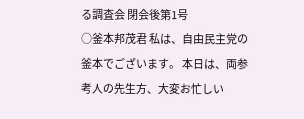る調査会 閉会後第1号
○釜本邦茂君 私は、自由民主党の釜本でございます。 本日は、両参考人の先生方、大変お忙しい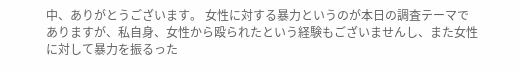中、ありがとうございます。 女性に対する暴力というのが本日の調査テーマでありますが、私自身、女性から殴られたという経験もございませんし、また女性に対して暴力を振るった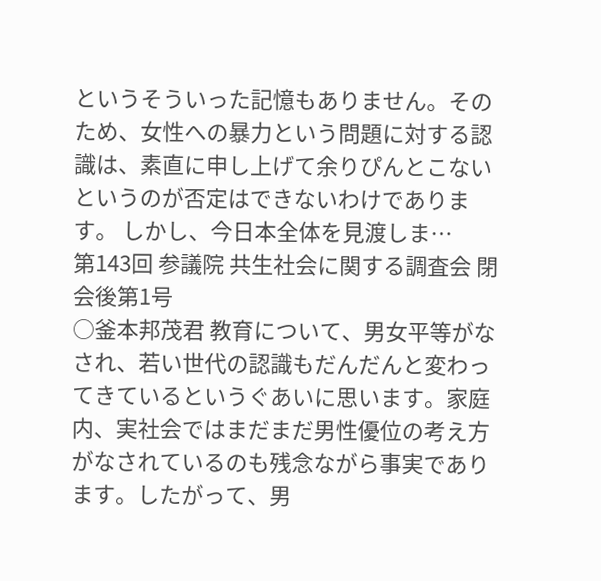というそういった記憶もありません。そのため、女性への暴力という問題に対する認識は、素直に申し上げて余りぴんとこないというのが否定はできないわけであります。 しかし、今日本全体を見渡しま…
第143回 参議院 共生社会に関する調査会 閉会後第1号
○釜本邦茂君 教育について、男女平等がなされ、若い世代の認識もだんだんと変わってきているというぐあいに思います。家庭内、実社会ではまだまだ男性優位の考え方がなされているのも残念ながら事実であります。したがって、男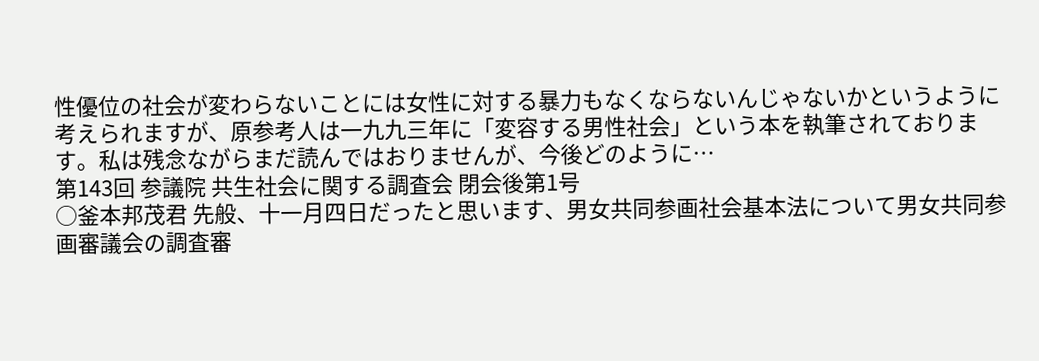性優位の社会が変わらないことには女性に対する暴力もなくならないんじゃないかというように考えられますが、原参考人は一九九三年に「変容する男性社会」という本を執筆されております。私は残念ながらまだ読んではおりませんが、今後どのように…
第143回 参議院 共生社会に関する調査会 閉会後第1号
○釜本邦茂君 先般、十一月四日だったと思います、男女共同参画社会基本法について男女共同参画審議会の調査審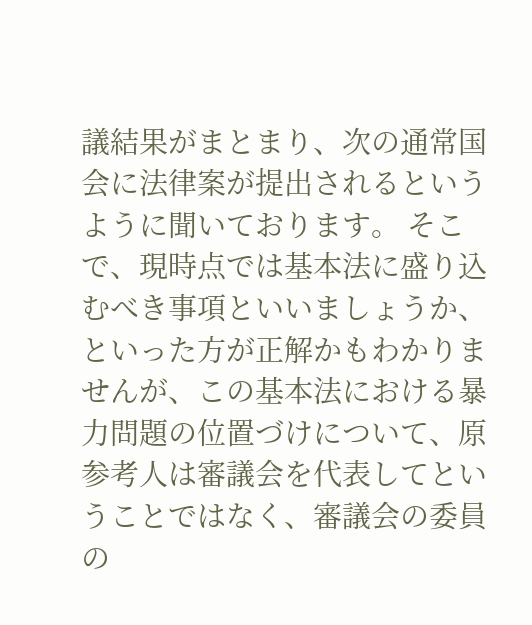議結果がまとまり、次の通常国会に法律案が提出されるというように聞いております。 そこで、現時点では基本法に盛り込むべき事項といいましょうか、といった方が正解かもわかりませんが、この基本法における暴力問題の位置づけについて、原参考人は審議会を代表してということではなく、審議会の委員の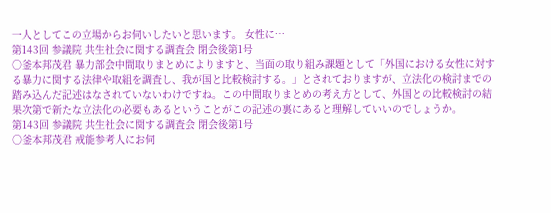一人としてこの立場からお伺いしたいと思います。 女性に…
第143回 参議院 共生社会に関する調査会 閉会後第1号
○釜本邦茂君 暴力部会中間取りまとめによりますと、当面の取り組み課題として「外国における女性に対する暴力に関する法律や取組を調査し、我が国と比較検討する。」とされておりますが、立法化の検討までの踏み込んだ記述はなされていないわけですね。この中間取りまとめの考え方として、外国との比較検討の結果次第で新たな立法化の必要もあるということがこの記述の裏にあると理解していいのでしょうか。
第143回 参議院 共生社会に関する調査会 閉会後第1号
○釜本邦茂君 戒能参考人にお伺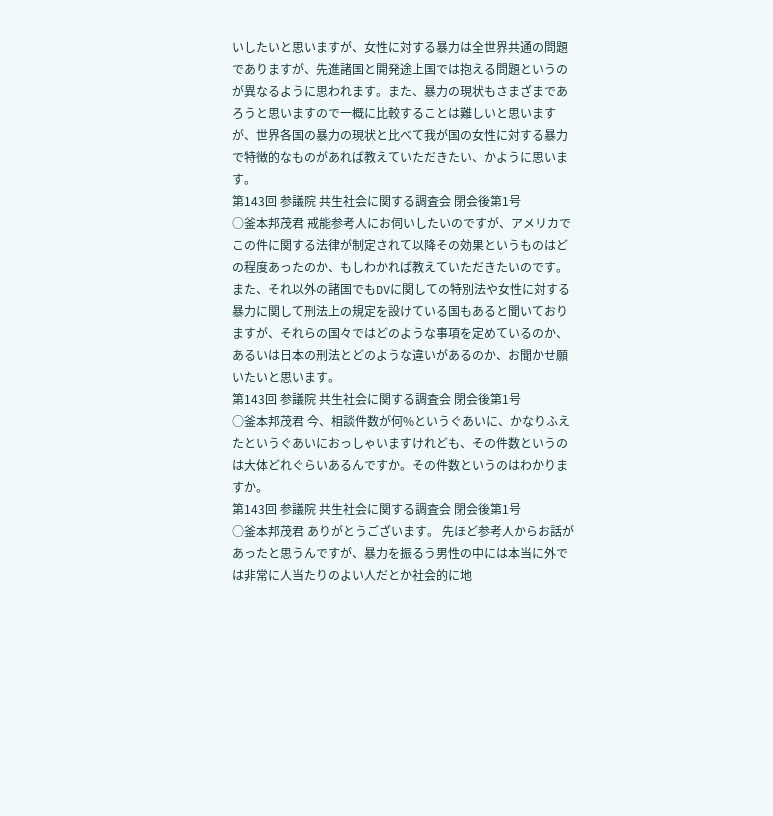いしたいと思いますが、女性に対する暴力は全世界共通の問題でありますが、先進諸国と開発途上国では抱える問題というのが異なるように思われます。また、暴力の現状もさまざまであろうと思いますので一概に比較することは難しいと思いますが、世界各国の暴力の現状と比べて我が国の女性に対する暴力で特徴的なものがあれば教えていただきたい、かように思います。
第143回 参議院 共生社会に関する調査会 閉会後第1号
○釜本邦茂君 戒能参考人にお伺いしたいのですが、アメリカでこの件に関する法律が制定されて以降その効果というものはどの程度あったのか、もしわかれば教えていただきたいのです。また、それ以外の諸国でもDVに関しての特別法や女性に対する暴力に関して刑法上の規定を設けている国もあると聞いておりますが、それらの国々ではどのような事項を定めているのか、あるいは日本の刑法とどのような違いがあるのか、お聞かせ願いたいと思います。
第143回 参議院 共生社会に関する調査会 閉会後第1号
○釜本邦茂君 今、相談件数が何%というぐあいに、かなりふえたというぐあいにおっしゃいますけれども、その件数というのは大体どれぐらいあるんですか。その件数というのはわかりますか。
第143回 参議院 共生社会に関する調査会 閉会後第1号
○釜本邦茂君 ありがとうございます。 先ほど参考人からお話があったと思うんですが、暴力を振るう男性の中には本当に外では非常に人当たりのよい人だとか社会的に地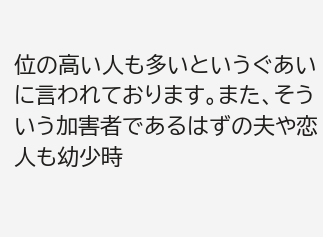位の高い人も多いというぐあいに言われております。また、そういう加害者であるはずの夫や恋人も幼少時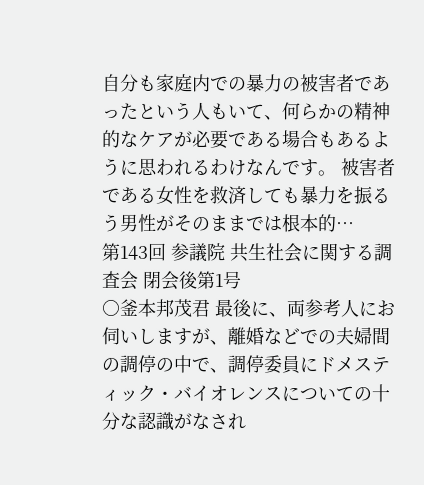自分も家庭内での暴力の被害者であったという人もいて、何らかの精神的なケアが必要である場合もあるように思われるわけなんです。 被害者である女性を救済しても暴力を振るう男性がそのままでは根本的…
第143回 参議院 共生社会に関する調査会 閉会後第1号
○釜本邦茂君 最後に、両参考人にお伺いしますが、離婚などでの夫婦間の調停の中で、調停委員にドメスティック・バイオレンスについての十分な認識がなされ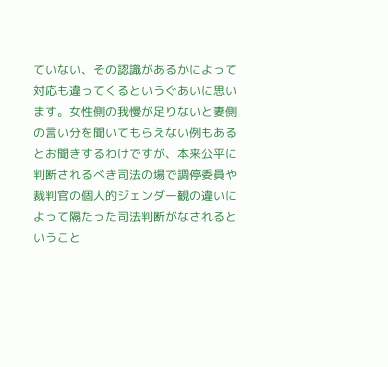ていない、その認識があるかによって対応も違ってくるというぐあいに思います。女性側の我慢が足りないと妻側の言い分を聞いてもらえない例もあるとお聞きするわけですが、本来公平に判断されるべき司法の場で調停委員や裁判官の個人的ジェンダー観の違いによって隔たった司法判断がなされるということ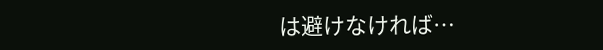は避けなければ…